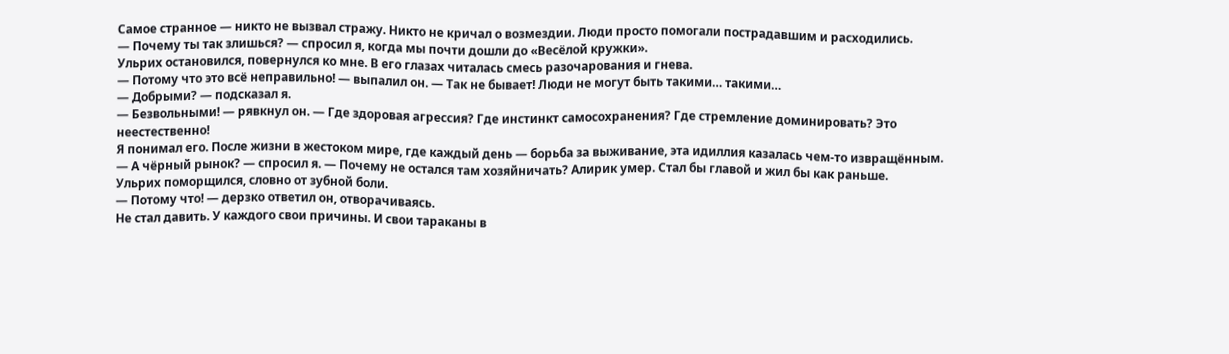Самое странное — никто не вызвал стражу. Никто не кричал о возмездии. Люди просто помогали пострадавшим и расходились.
— Почему ты так злишься? — спросил я, когда мы почти дошли до «Весёлой кружки».
Ульрих остановился, повернулся ко мне. В его глазах читалась смесь разочарования и гнева.
— Потому что это всё неправильно! — выпалил он. — Так не бывает! Люди не могут быть такими… такими…
— Добрыми? — подсказал я.
— Безвольными! — рявкнул он. — Где здоровая агрессия? Где инстинкт самосохранения? Где стремление доминировать? Это неестественно!
Я понимал его. После жизни в жестоком мире, где каждый день — борьба за выживание, эта идиллия казалась чем-то извращённым.
— А чёрный рынок? — спросил я. — Почему не остался там хозяйничать? Алирик умер. Стал бы главой и жил бы как раньше.
Ульрих поморщился, словно от зубной боли.
— Потому что! — дерзко ответил он, отворачиваясь.
Не стал давить. У каждого свои причины. И свои тараканы в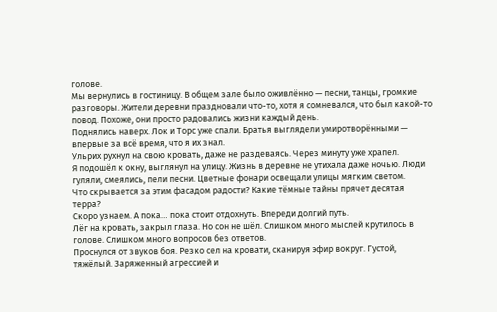голове.
Мы вернулись в гостиницу. В общем зале было оживлённо — песни, танцы, громкие разговоры. Жители деревни праздновали что-то, хотя я сомневался, что был какой-то повод. Похоже, они просто радовались жизни каждый день.
Поднялись наверх. Лок и Торс уже спали. Братья выглядели умиротворёнными — впервые за всё время, что я их знал.
Ульрих рухнул на свою кровать, даже не раздеваясь. Через минуту уже храпел.
Я подошёл к окну, выглянул на улицу. Жизнь в деревне не утихала даже ночью. Люди гуляли, смеялись, пели песни. Цветные фонари освещали улицы мягким светом.
Что скрывается за этим фасадом радости? Какие тёмные тайны прячет десятая терра?
Скоро узнаем. А пока… пока стоит отдохнуть. Впереди долгий путь.
Лёг на кровать, закрыл глаза. Но сон не шёл. Слишком много мыслей крутилось в голове. Слишком много вопросов без ответов.
Проснулся от звуков боя. Резко сел на кровати, сканируя эфир вокруг. Густой, тяжёлый. Заряженный агрессией и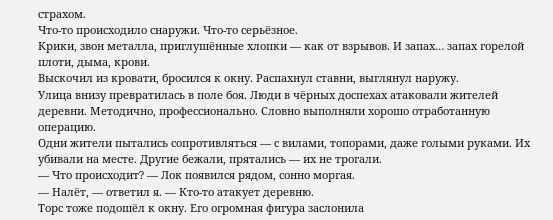страхом.
Что-то происходило снаружи. Что-то серьёзное.
Крики, звон металла, приглушённые хлопки — как от взрывов. И запах… запах горелой плоти, дыма, крови.
Выскочил из кровати, бросился к окну. Распахнул ставни, выглянул наружу.
Улица внизу превратилась в поле боя. Люди в чёрных доспехах атаковали жителей деревни. Методично, профессионально. Словно выполняли хорошо отработанную операцию.
Одни жители пытались сопротивляться — с вилами, топорами, даже голыми руками. Их убивали на месте. Другие бежали, прятались — их не трогали.
— Что происходит? — Лок появился рядом, сонно моргая.
— Налёт, — ответил я. — Кто-то атакует деревню.
Торс тоже подошёл к окну. Его огромная фигура заслонила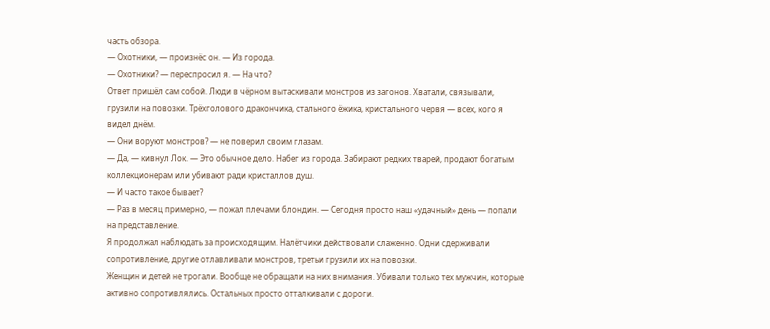часть обзора.
— Охотники, — произнёс он. — Из города.
— Охотники? — переспросил я. — На что?
Ответ пришёл сам собой. Люди в чёрном вытаскивали монстров из загонов. Хватали, связывали, грузили на повозки. Трёхголового дракончика, стального ёжика, кристального червя — всех, кого я видел днём.
— Они воруют монстров? — не поверил своим глазам.
— Да, — кивнул Лок. — Это обычное дело. Набег из города. Забирают редких тварей, продают богатым коллекционерам или убивают ради кристаллов душ.
— И часто такое бывает?
— Раз в месяц примерно, — пожал плечами блондин. — Сегодня просто наш «удачный» день — попали на представление.
Я продолжал наблюдать за происходящим. Налётчики действовали слаженно. Одни сдерживали сопротивление, другие отлавливали монстров, третьи грузили их на повозки.
Женщин и детей не трогали. Вообще не обращали на них внимания. Убивали только тех мужчин, которые активно сопротивлялись. Остальных просто отталкивали с дороги.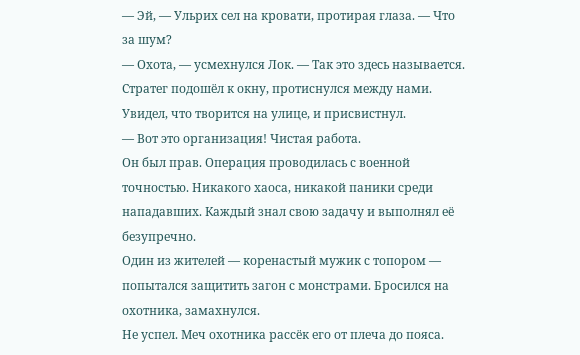— Эй, — Ульрих сел на кровати, протирая глаза. — Что за шум?
— Охота, — усмехнулся Лок. — Так это здесь называется.
Стратег подошёл к окну, протиснулся между нами. Увидел, что творится на улице, и присвистнул.
— Вот это организация! Чистая работа.
Он был прав. Операция проводилась с военной точностью. Никакого хаоса, никакой паники среди нападавших. Каждый знал свою задачу и выполнял её безупречно.
Один из жителей — коренастый мужик с топором — попытался защитить загон с монстрами. Бросился на охотника, замахнулся.
Не успел. Меч охотника рассёк его от плеча до пояса.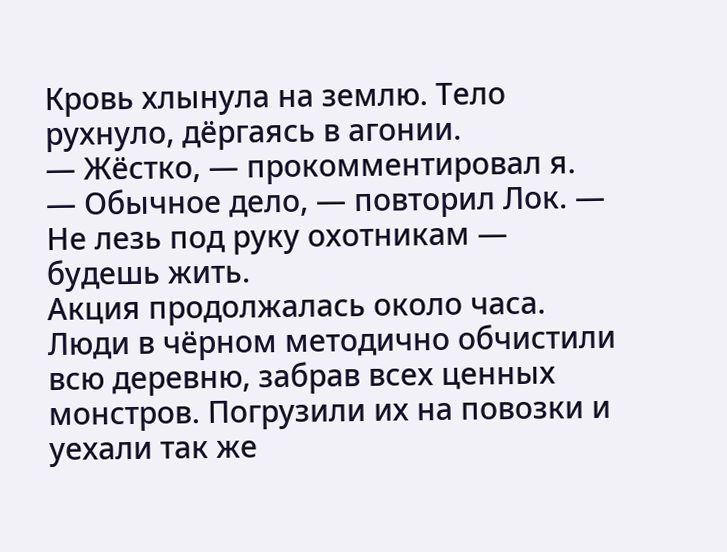Кровь хлынула на землю. Тело рухнуло, дёргаясь в агонии.
— Жёстко, — прокомментировал я.
— Обычное дело, — повторил Лок. — Не лезь под руку охотникам — будешь жить.
Акция продолжалась около часа. Люди в чёрном методично обчистили всю деревню, забрав всех ценных монстров. Погрузили их на повозки и уехали так же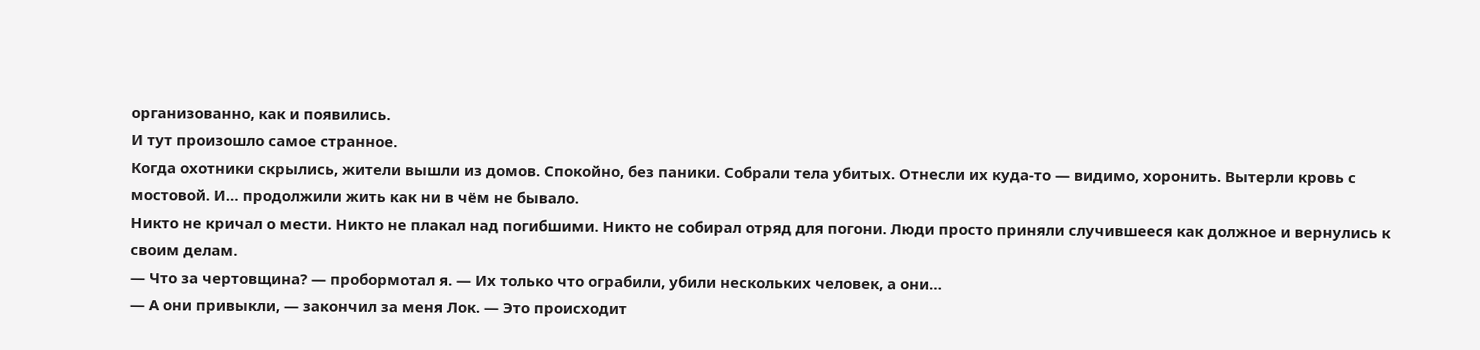организованно, как и появились.
И тут произошло самое странное.
Когда охотники скрылись, жители вышли из домов. Спокойно, без паники. Собрали тела убитых. Отнесли их куда-то — видимо, хоронить. Вытерли кровь с мостовой. И… продолжили жить как ни в чём не бывало.
Никто не кричал о мести. Никто не плакал над погибшими. Никто не собирал отряд для погони. Люди просто приняли случившееся как должное и вернулись к своим делам.
— Что за чертовщина? — пробормотал я. — Их только что ограбили, убили нескольких человек, а они…
— А они привыкли, — закончил за меня Лок. — Это происходит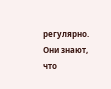регулярно. Они знают, что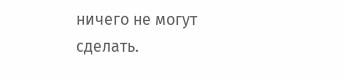ничего не могут сделать.